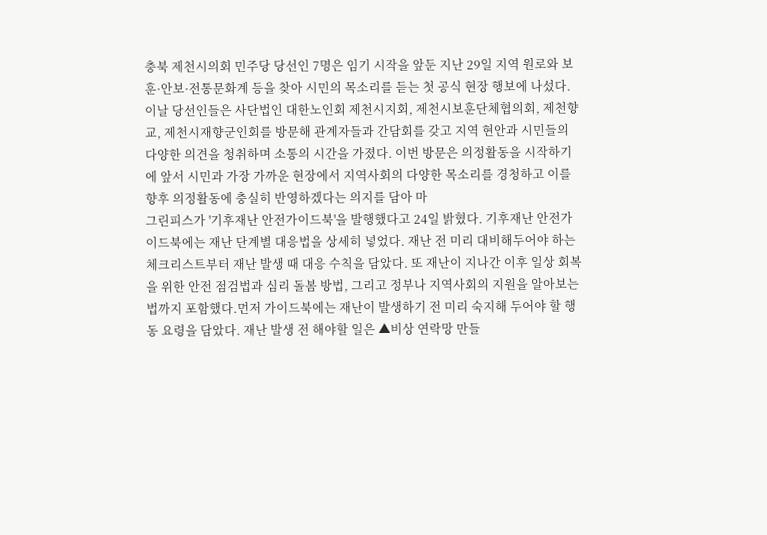충북 제천시의회 민주당 당선인 7명은 임기 시작을 앞둔 지난 29일 지역 원로와 보훈·안보·전통문화계 등을 찾아 시민의 목소리를 듣는 첫 공식 현장 행보에 나섰다. 이날 당선인들은 사단법인 대한노인회 제천시지회, 제천시보훈단체협의회, 제천향교, 제천시재향군인회를 방문해 관계자들과 간담회를 갖고 지역 현안과 시민들의 다양한 의견을 청취하며 소통의 시간을 가졌다. 이번 방문은 의정활동을 시작하기에 앞서 시민과 가장 가까운 현장에서 지역사회의 다양한 목소리를 경청하고 이를 향후 의정활동에 충실히 반영하겠다는 의지를 담아 마
그린피스가 '기후재난 안전가이드북'을 발행했다고 24일 밝혔다. 기후재난 안전가이드북에는 재난 단계별 대응법을 상세히 넣었다. 재난 전 미리 대비해두어야 하는 체크리스트부터 재난 발생 때 대응 수칙을 담았다. 또 재난이 지나간 이후 일상 회복을 위한 안전 점검법과 심리 돌봄 방법, 그리고 정부나 지역사회의 지원을 알아보는 법까지 포함했다.먼저 가이드북에는 재난이 발생하기 전 미리 숙지해 두어야 할 행동 요령을 담았다. 재난 발생 전 해야할 일은 ▲비상 연락망 만들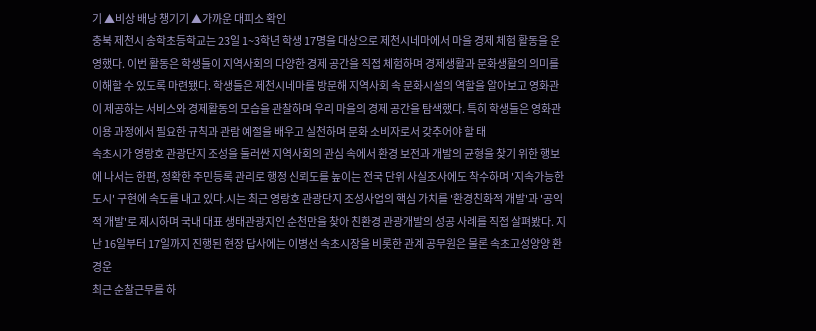기 ▲비상 배낭 챙기기 ▲가까운 대피소 확인
충북 제천시 송학초등학교는 23일 1~3학년 학생 17명을 대상으로 제천시네마에서 마을 경제 체험 활동을 운영했다. 이번 활동은 학생들이 지역사회의 다양한 경제 공간을 직접 체험하며 경제생활과 문화생활의 의미를 이해할 수 있도록 마련됐다. 학생들은 제천시네마를 방문해 지역사회 속 문화시설의 역할을 알아보고 영화관이 제공하는 서비스와 경제활동의 모습을 관찰하며 우리 마을의 경제 공간을 탐색했다. 특히 학생들은 영화관 이용 과정에서 필요한 규칙과 관람 예절을 배우고 실천하며 문화 소비자로서 갖추어야 할 태
속초시가 영랑호 관광단지 조성을 둘러싼 지역사회의 관심 속에서 환경 보전과 개발의 균형을 찾기 위한 행보에 나서는 한편, 정확한 주민등록 관리로 행정 신뢰도를 높이는 전국 단위 사실조사에도 착수하며 '지속가능한 도시' 구현에 속도를 내고 있다.시는 최근 영랑호 관광단지 조성사업의 핵심 가치를 '환경친화적 개발'과 '공익적 개발'로 제시하며 국내 대표 생태관광지인 순천만을 찾아 친환경 관광개발의 성공 사례를 직접 살펴봤다. 지난 16일부터 17일까지 진행된 현장 답사에는 이병선 속초시장을 비롯한 관계 공무원은 물론 속초고성양양 환경운
최근 순찰근무를 하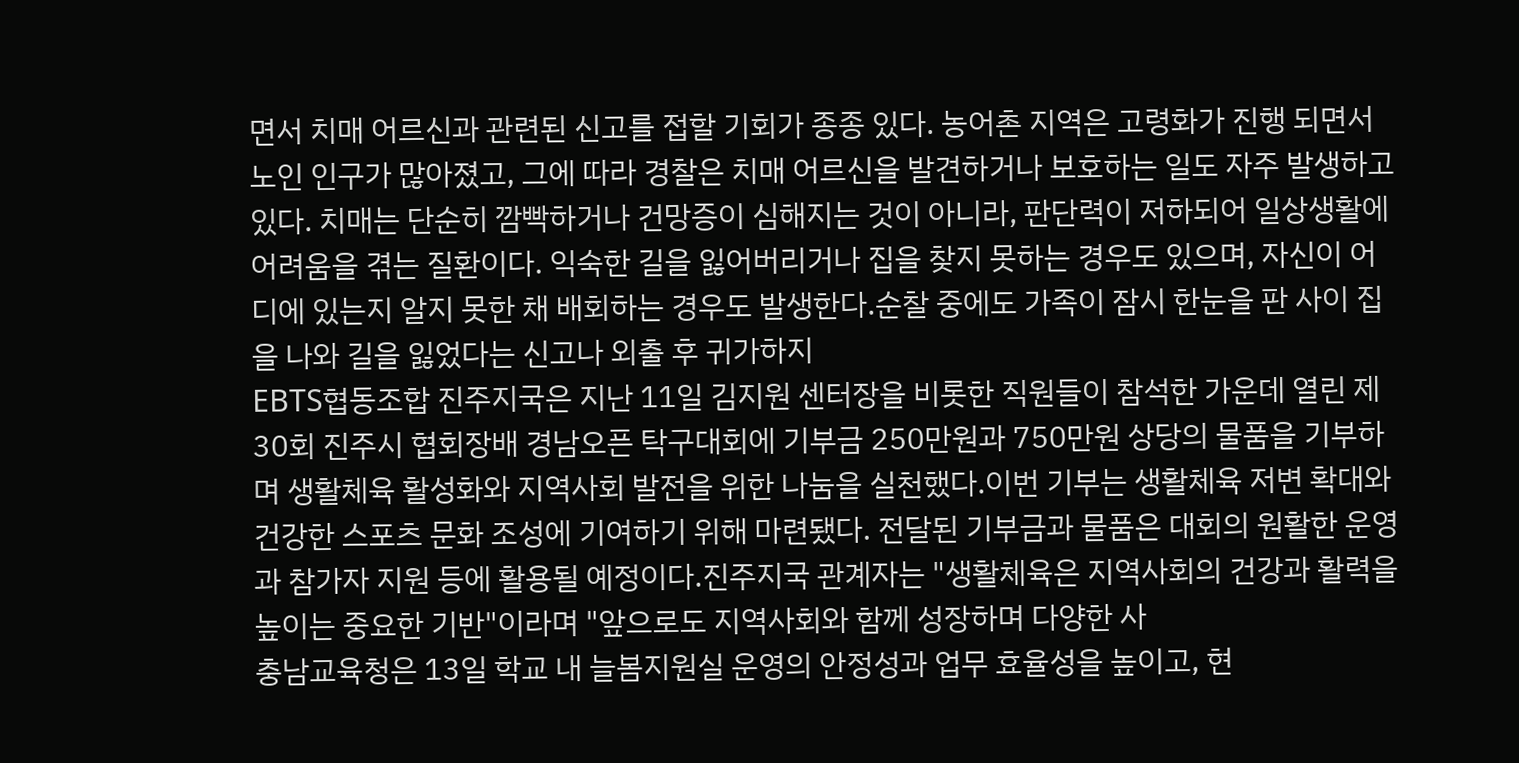면서 치매 어르신과 관련된 신고를 접할 기회가 종종 있다. 농어촌 지역은 고령화가 진행 되면서 노인 인구가 많아졌고, 그에 따라 경찰은 치매 어르신을 발견하거나 보호하는 일도 자주 발생하고 있다. 치매는 단순히 깜빡하거나 건망증이 심해지는 것이 아니라, 판단력이 저하되어 일상생활에 어려움을 겪는 질환이다. 익숙한 길을 잃어버리거나 집을 찾지 못하는 경우도 있으며, 자신이 어디에 있는지 알지 못한 채 배회하는 경우도 발생한다.순찰 중에도 가족이 잠시 한눈을 판 사이 집을 나와 길을 잃었다는 신고나 외출 후 귀가하지
EBTS협동조합 진주지국은 지난 11일 김지원 센터장을 비롯한 직원들이 참석한 가운데 열린 제30회 진주시 협회장배 경남오픈 탁구대회에 기부금 250만원과 750만원 상당의 물품을 기부하며 생활체육 활성화와 지역사회 발전을 위한 나눔을 실천했다.이번 기부는 생활체육 저변 확대와 건강한 스포츠 문화 조성에 기여하기 위해 마련됐다. 전달된 기부금과 물품은 대회의 원활한 운영과 참가자 지원 등에 활용될 예정이다.진주지국 관계자는 "생활체육은 지역사회의 건강과 활력을 높이는 중요한 기반"이라며 "앞으로도 지역사회와 함께 성장하며 다양한 사
충남교육청은 13일 학교 내 늘봄지원실 운영의 안정성과 업무 효율성을 높이고, 현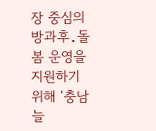장 중심의 방과후․돌봄 운영을 지원하기 위해 ‘충남 늘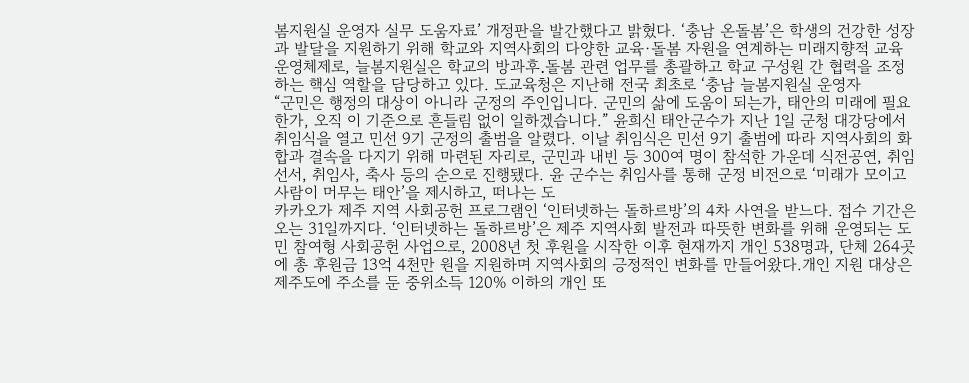봄지원실 운영자 실무 도움자료’ 개정판을 발간했다고 밝혔다. ‘충남 온돌봄’은 학생의 건강한 성장과 발달을 지원하기 위해 학교와 지역사회의 다양한 교육·돌봄 자원을 연계하는 미래지향적 교육 운영체제로, 늘봄지원실은 학교의 방과후․돌봄 관련 업무를 총괄하고 학교 구성원 간 협력을 조정하는 핵심 역할을 담당하고 있다. 도교육청은 지난해 전국 최초로 ‘충남 늘봄지원실 운영자
“군민은 행정의 대상이 아니라 군정의 주인입니다. 군민의 삶에 도움이 되는가, 태안의 미래에 필요한가, 오직 이 기준으로 흔들림 없이 일하겠습니다.” 윤희신 태안군수가 지난 1일 군청 대강당에서 취임식을 열고 민선 9기 군정의 출범을 알렸다. 이날 취임식은 민선 9기 출범에 따라 지역사회의 화합과 결속을 다지기 위해 마련된 자리로, 군민과 내빈 등 300여 명이 참석한 가운데 식전공연, 취임선서, 취임사, 축사 등의 순으로 진행됐다. 윤 군수는 취임사를 통해 군정 비전으로 ‘미래가 모이고 사람이 머무는 태안’을 제시하고, 떠나는 도
카카오가 제주 지역 사회공헌 프로그램인 ‘인터넷하는 돌하르방’의 4차 사연을 받느다. 접수 기간은 오는 31일까지다. ‘인터넷하는 돌하르방’은 제주 지역사회 발전과 따뜻한 변화를 위해 운영되는 도민 참여형 사회공헌 사업으로, 2008년 첫 후원을 시작한 이후 현재까지 개인 538명과, 단체 264곳에 총 후원금 13억 4천만 원을 지원하며 지역사회의 긍정적인 변화를 만들어왔다.개인 지원 대상은 제주도에 주소를 둔 중위소득 120% 이하의 개인 또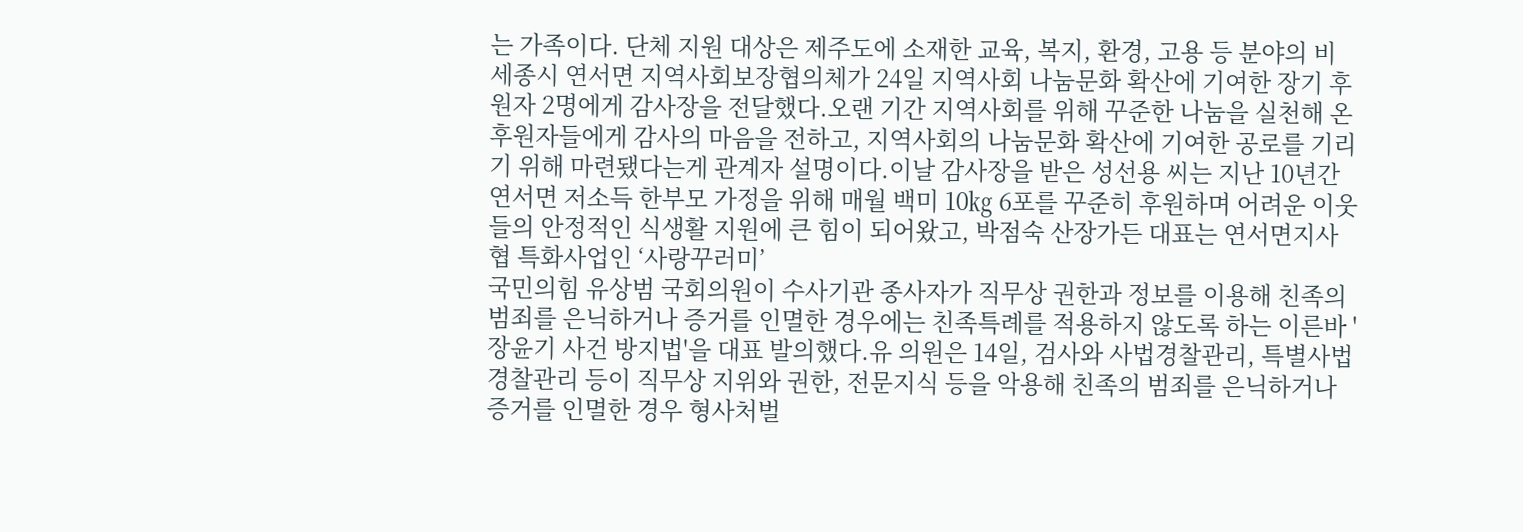는 가족이다. 단체 지원 대상은 제주도에 소재한 교육, 복지, 환경, 고용 등 분야의 비
세종시 연서면 지역사회보장협의체가 24일 지역사회 나눔문화 확산에 기여한 장기 후원자 2명에게 감사장을 전달했다.오랜 기간 지역사회를 위해 꾸준한 나눔을 실천해 온 후원자들에게 감사의 마음을 전하고, 지역사회의 나눔문화 확산에 기여한 공로를 기리기 위해 마련됐다는게 관계자 설명이다.이날 감사장을 받은 성선용 씨는 지난 10년간 연서면 저소득 한부모 가정을 위해 매월 백미 10㎏ 6포를 꾸준히 후원하며 어려운 이웃들의 안정적인 식생활 지원에 큰 힘이 되어왔고, 박점숙 산장가든 대표는 연서면지사협 특화사업인 ‘사랑꾸러미’
국민의힘 유상범 국회의원이 수사기관 종사자가 직무상 권한과 정보를 이용해 친족의 범죄를 은닉하거나 증거를 인멸한 경우에는 친족특례를 적용하지 않도록 하는 이른바 '장윤기 사건 방지법'을 대표 발의했다.유 의원은 14일, 검사와 사법경찰관리, 특별사법경찰관리 등이 직무상 지위와 권한, 전문지식 등을 악용해 친족의 범죄를 은닉하거나 증거를 인멸한 경우 형사처벌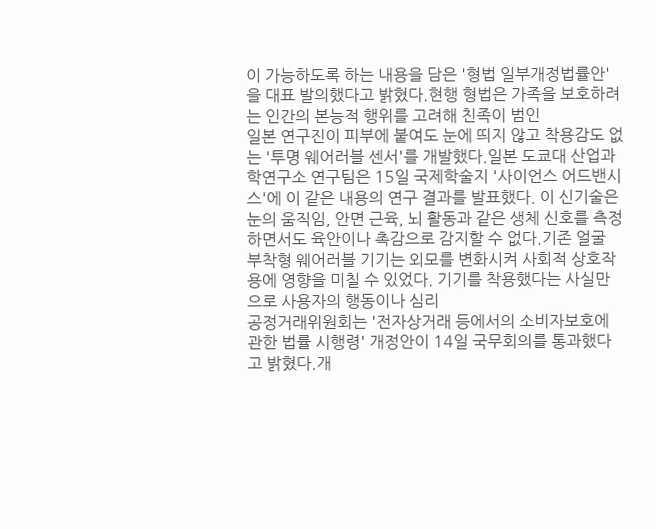이 가능하도록 하는 내용을 담은 '형법 일부개정법률안'을 대표 발의했다고 밝혔다.현행 형법은 가족을 보호하려는 인간의 본능적 행위를 고려해 친족이 범인
일본 연구진이 피부에 붙여도 눈에 띄지 않고 착용감도 없는 '투명 웨어러블 센서'를 개발했다.일본 도쿄대 산업과학연구소 연구팀은 15일 국제학술지 '사이언스 어드밴시스'에 이 같은 내용의 연구 결과를 발표했다. 이 신기술은 눈의 움직임, 안면 근육, 뇌 활동과 같은 생체 신호를 측정하면서도 육안이나 촉감으로 감지할 수 없다.기존 얼굴 부착형 웨어러블 기기는 외모를 변화시켜 사회적 상호작용에 영향을 미칠 수 있었다. 기기를 착용했다는 사실만으로 사용자의 행동이나 심리
공정거래위원회는 '전자상거래 등에서의 소비자보호에 관한 법률 시행령' 개정안이 14일 국무회의를 통과했다고 밝혔다.개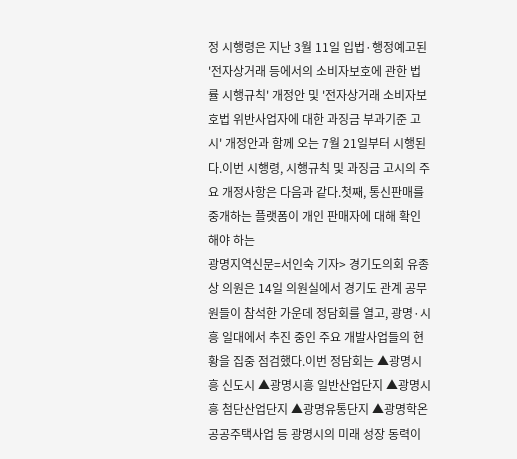정 시행령은 지난 3월 11일 입법·행정예고된 '전자상거래 등에서의 소비자보호에 관한 법률 시행규칙' 개정안 및 '전자상거래 소비자보호법 위반사업자에 대한 과징금 부과기준 고시' 개정안과 함께 오는 7월 21일부터 시행된다.이번 시행령, 시행규칙 및 과징금 고시의 주요 개정사항은 다음과 같다.첫째, 통신판매를 중개하는 플랫폼이 개인 판매자에 대해 확인해야 하는
광명지역신문=서인숙 기자> 경기도의회 유종상 의원은 14일 의원실에서 경기도 관계 공무원들이 참석한 가운데 정담회를 열고, 광명·시흥 일대에서 추진 중인 주요 개발사업들의 현황을 집중 점검했다.이번 정담회는 ▲광명시흥 신도시 ▲광명시흥 일반산업단지 ▲광명시흥 첨단산업단지 ▲광명유통단지 ▲광명학온 공공주택사업 등 광명시의 미래 성장 동력이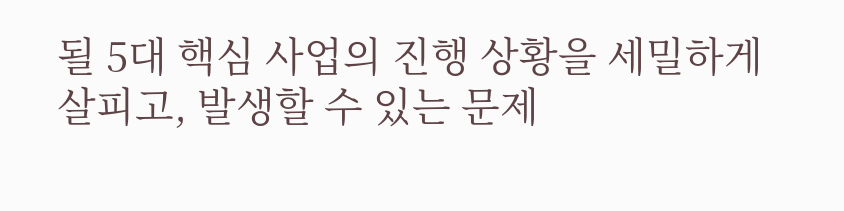될 5대 핵심 사업의 진행 상황을 세밀하게 살피고, 발생할 수 있는 문제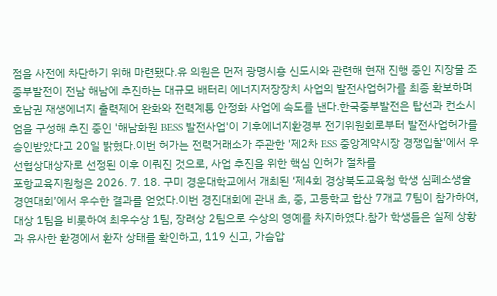점을 사전에 차단하기 위해 마련됐다.유 의원은 먼저 광명시흥 신도시와 관련해 현재 진행 중인 지장물 조
중부발전이 전남 해남에 추진하는 대규모 배터리 에너지저장장치 사업의 발전사업허가를 최종 확보하며 호남권 재생에너지 출력제어 완화와 전력계통 안정화 사업에 속도를 낸다.한국중부발전은 탑선과 컨소시엄을 구성해 추진 중인 '해남화원 BESS 발전사업'이 기후에너지환경부 전기위원회로부터 발전사업허가를 승인받았다고 20일 밝혔다.이번 허가는 전력거래소가 주관한 '제2차 ESS 중앙계약시장 경쟁입찰'에서 우선협상대상자로 선정된 이후 이뤄진 것으로, 사업 추진을 위한 핵심 인허가 절차를
포항교육지원청은 2026. 7. 18. 구미 경운대학교에서 개최된 ‘제4회 경상북도교육청 학생 심폐소생술 경연대회’에서 우수한 결과를 얻었다.이번 경진대회에 관내 초, 중, 고등학교 합산 7개교 7팀이 참가하여, 대상 1팀을 비롯하여 최우수상 1팀, 장려상 2팀으로 수상의 영예를 차지하였다.참가 학생들은 실제 상황과 유사한 환경에서 환자 상태를 확인하고, 119 신고, 가슴압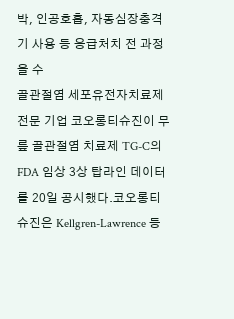박, 인공호흡, 자동심장충격기 사용 등 응급처치 전 과정을 수
골관절염 세포유전자치료제 전문 기업 코오롱티슈진이 무릎 골관절염 치료제 TG-C의 FDA 임상 3상 탑라인 데이터를 20일 공시했다.코오롱티슈진은 Kellgren-Lawrence 등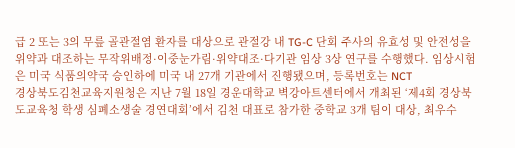급 2 또는 3의 무릎 골관절염 환자를 대상으로 관절강 내 TG-C 단회 주사의 유효성 및 안전성을 위약과 대조하는 무작위배정·이중눈가림·위약대조·다기관 임상 3상 연구를 수행했다. 임상시험은 미국 식품의약국 승인하에 미국 내 27개 기관에서 진행됐으며, 등록번호는 NCT
경상북도김천교육지원청은 지난 7월 18일 경운대학교 벽강아트센터에서 개최된 ‘제4회 경상북도교육청 학생 심폐소생술 경연대회’에서 김천 대표로 참가한 중학교 3개 팀이 대상, 최우수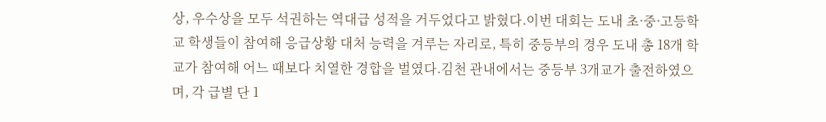상, 우수상을 모두 석권하는 역대급 성적을 거두었다고 밝혔다.이번 대회는 도내 초·중·고등학교 학생들이 참여해 응급상황 대처 능력을 겨루는 자리로, 특히 중등부의 경우 도내 총 18개 학교가 참여해 어느 때보다 치열한 경합을 벌였다.김천 관내에서는 중등부 3개교가 출전하였으며, 각 급별 단 1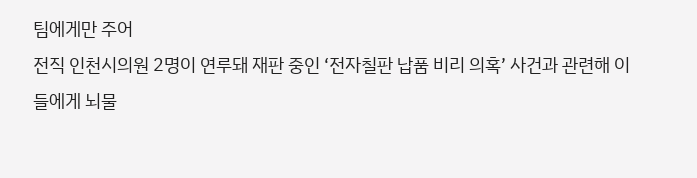팀에게만 주어
전직 인천시의원 2명이 연루돼 재판 중인 ‘전자칠판 납품 비리 의혹’ 사건과 관련해 이들에게 뇌물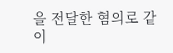을 전달한 혐의로 같이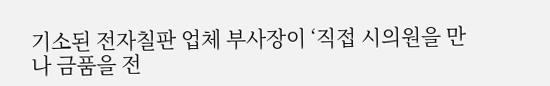기소된 전자칠판 업체 부사장이 ‘직접 시의원을 만나 금품을 전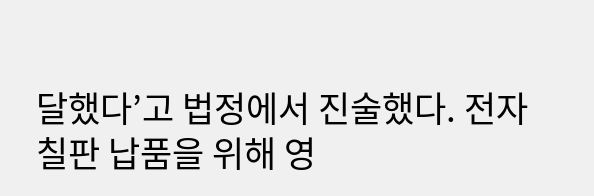달했다’고 법정에서 진술했다. 전자칠판 납품을 위해 영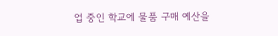업 중인 학교에 물품 구매 예산을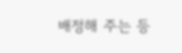배정해 주는 등